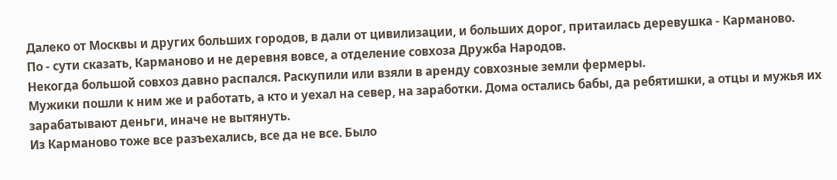Далеко от Москвы и других больших городов, в дали от цивилизации, и больших дорог, притаилась деревушка - Карманово.
По - сути сказать, Карманово и не деревня вовсе, а отделение совхоза Дружба Народов.
Некогда большой совхоз давно распался. Раскупили или взяли в аренду совхозные земли фермеры.
Мужики пошли к ним же и работать, а кто и уехал на север, на заработки. Дома остались бабы, да ребятишки, а отцы и мужья их зарабатывают деньги, иначе не вытянуть.
Из Карманово тоже все разъехались, все да не все. Было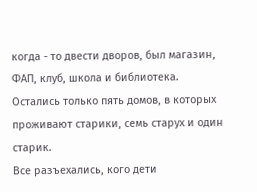когда - то двести дворов, был магазин, ФАП, клуб, школа и библиотека. Остались только пять домов, в которых проживают старики, семь старух и один старик.
Все разъехались, кого дети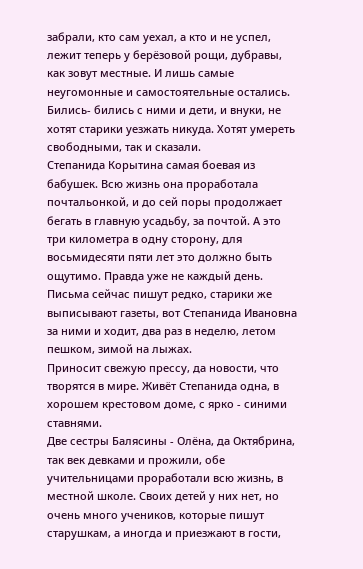забрали, кто сам уехал, а кто и не успел, лежит теперь у берёзовой рощи, дубравы, как зовут местные. И лишь самые неугомонные и самостоятельные остались. Бились- бились с ними и дети, и внуки, не хотят старики уезжать никуда. Хотят умереть свободными, так и сказали.
Степанида Корытина самая боевая из бабушек. Всю жизнь она проработала почтальонкой, и до сей поры продолжает бегать в главную усадьбу, за почтой. А это три километра в одну сторону, для восьмидесяти пяти лет это должно быть ощутимо. Правда уже не каждый день.
Письма сейчас пишут редко, старики же выписывают газеты, вот Степанида Ивановна за ними и ходит, два раз в неделю, летом пешком, зимой на лыжах.
Приносит свежую прессу, да новости, что творятся в мире. Живёт Степанида одна, в хорошем крестовом доме, с ярко - синими ставнями.
Две сестры Балясины - Олёна, да Октябрина, так век девками и прожили, обе учительницами проработали всю жизнь, в местной школе. Своих детей у них нет, но очень много учеников, которые пишут старушкам, а иногда и приезжают в гости,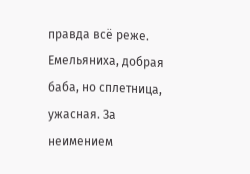правда всё реже.
Емельяниха, добрая баба, но сплетница, ужасная. За неимением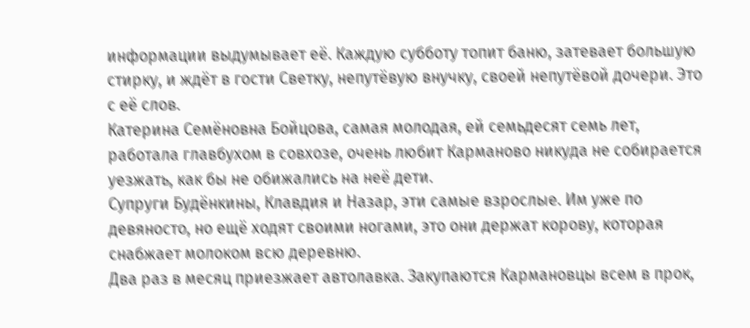информации выдумывает её. Каждую субботу топит баню, затевает большую стирку, и ждёт в гости Светку, непутёвую внучку, своей непутёвой дочери. Это с её слов.
Катерина Семёновна Бойцова, самая молодая, ей семьдесят семь лет, работала главбухом в совхозе, очень любит Карманово никуда не собирается уезжать, как бы не обижались на неё дети.
Супруги Будёнкины, Клавдия и Назар, эти самые взрослые. Им уже по девяносто, но ещё ходят своими ногами, это они держат корову, которая снабжает молоком всю деревню.
Два раз в месяц приезжает автолавка. Закупаются Кармановцы всем в прок,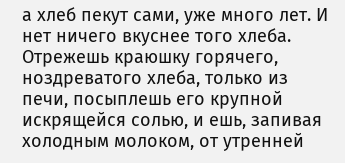а хлеб пекут сами, уже много лет. И нет ничего вкуснее того хлеба.
Отрежешь краюшку горячего, ноздреватого хлеба, только из печи, посыплешь его крупной искрящейся солью, и ешь, запивая холодным молоком, от утренней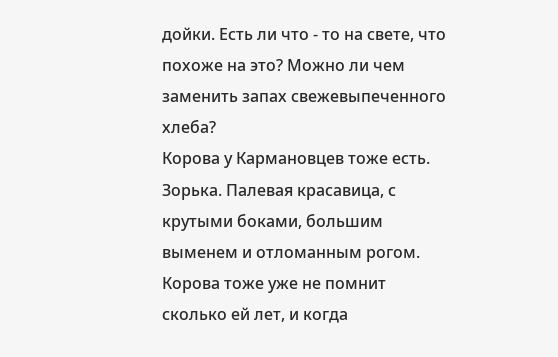дойки. Есть ли что - то на свете, что похоже на это? Можно ли чем заменить запах свежевыпеченного хлеба?
Корова у Кармановцев тоже есть. Зорька. Палевая красавица, с крутыми боками, большим выменем и отломанным рогом. Корова тоже уже не помнит сколько ей лет, и когда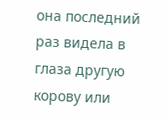она последний раз видела в глаза другую корову или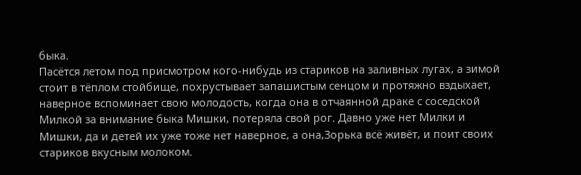быка.
Пасётся летом под присмотром кого-нибудь из стариков на заливных лугах, а зимой стоит в тёплом стойбище, похрустывает запашистым сенцом и протяжно вздыхает, наверное вспоминает свою молодость, когда она в отчаянной драке с соседской Милкой за внимание быка Мишки, потеряла свой рог. Давно уже нет Милки и Мишки, да и детей их уже тоже нет наверное, а она,Зорька всё живёт, и поит своих стариков вкусным молоком.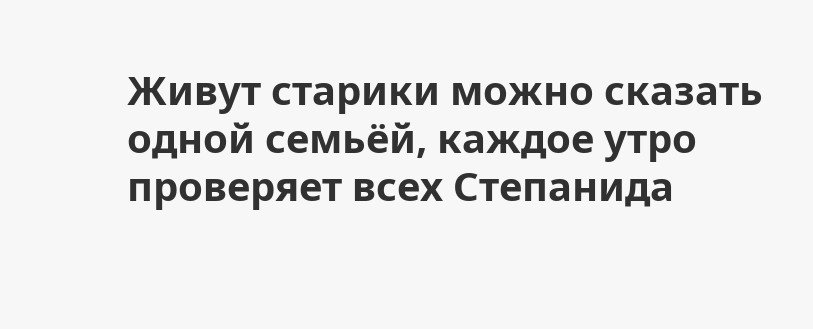Живут старики можно сказать одной семьёй, каждое утро проверяет всех Степанида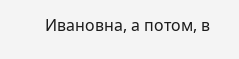Ивановна, а потом, в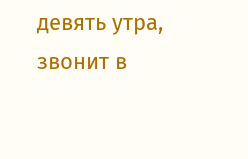девять утра, звонит в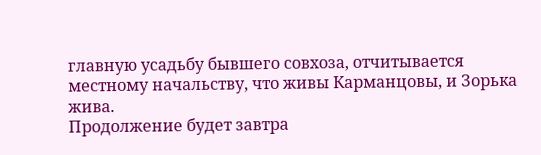главную усадьбу бывшего совхоза, отчитывается местному начальству, что живы Карманцовы, и Зорька жива.
Продолжение будет завтра